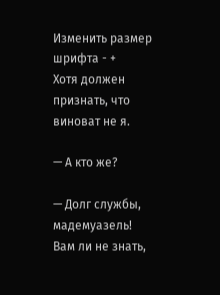Изменить размер шрифта - +
Хотя должен признать, что виноват не я.

— А кто же?

— Долг службы, мадемуазель! Вам ли не знать,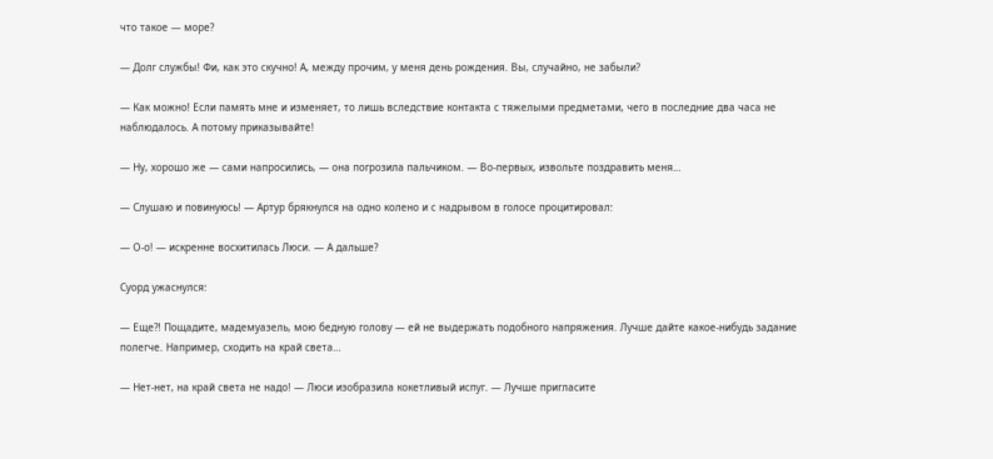что такое — море?

— Долг службы! Фи, как это скучно! А, между прочим, у меня день рождения. Вы, случайно, не забыли?

— Как можно! Если память мне и изменяет, то лишь вследствие контакта с тяжелыми предметами, чего в последние два часа не наблюдалось. А потому приказывайте!

— Ну, хорошо же — сами напросились, — она погрозила пальчиком. — Во-первых, извольте поздравить меня…

— Слушаю и повинуюсь! — Артур брякнулся на одно колено и с надрывом в голосе процитировал:

— О-о! — искренне восхитилась Люси. — А дальше?

Суорд ужаснулся:

— Еще?! Пощадите, мадемуазель, мою бедную голову — ей не выдержать подобного напряжения. Лучше дайте какое-нибудь задание полегче. Например, сходить на край света…

— Нет-нет, на край света не надо! — Люси изобразила кокетливый испуг. — Лучше пригласите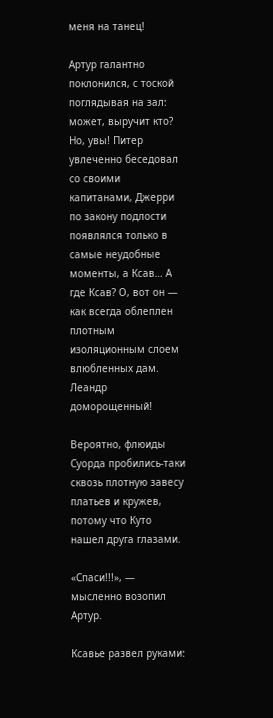меня на танец!

Артур галантно поклонился, с тоской поглядывая на зал: может, выручит кто? Но, увы! Питер увлеченно беседовал со своими капитанами, Джерри по закону подлости появлялся только в самые неудобные моменты, а Ксав… А где Ксав? О, вот он — как всегда облеплен плотным изоляционным слоем влюбленных дам. Леандр доморощенный!

Вероятно, флюиды Суорда пробились-таки сквозь плотную завесу платьев и кружев, потому что Куто нашел друга глазами.

«Спаси!!!», — мысленно возопил Артур.

Ксавье развел руками: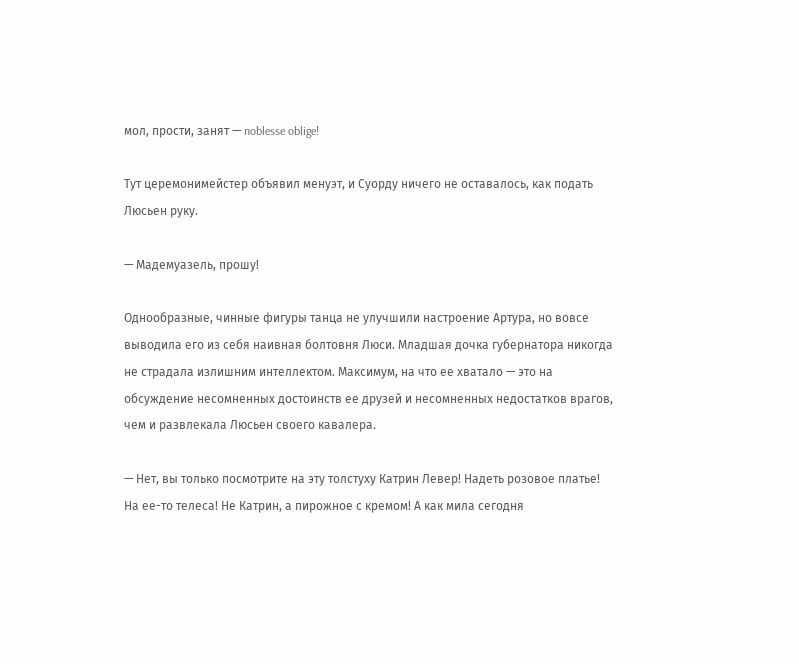мол, прости, занят — noblesse oblige!

Тут церемонимейстер объявил менуэт, и Суорду ничего не оставалось, как подать Люсьен руку.

— Мадемуазель, прошу!

Однообразные, чинные фигуры танца не улучшили настроение Артура, но вовсе выводила его из себя наивная болтовня Люси. Младшая дочка губернатора никогда не страдала излишним интеллектом. Максимум, на что ее хватало — это на обсуждение несомненных достоинств ее друзей и несомненных недостатков врагов, чем и развлекала Люсьен своего кавалера.

— Нет, вы только посмотрите на эту толстуху Катрин Левер! Надеть розовое платье! На ее-то телеса! Не Катрин, а пирожное с кремом! А как мила сегодня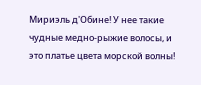Мириэль д'Обине! У нее такие чудные медно-рыжие волосы, и это платье цвета морской волны!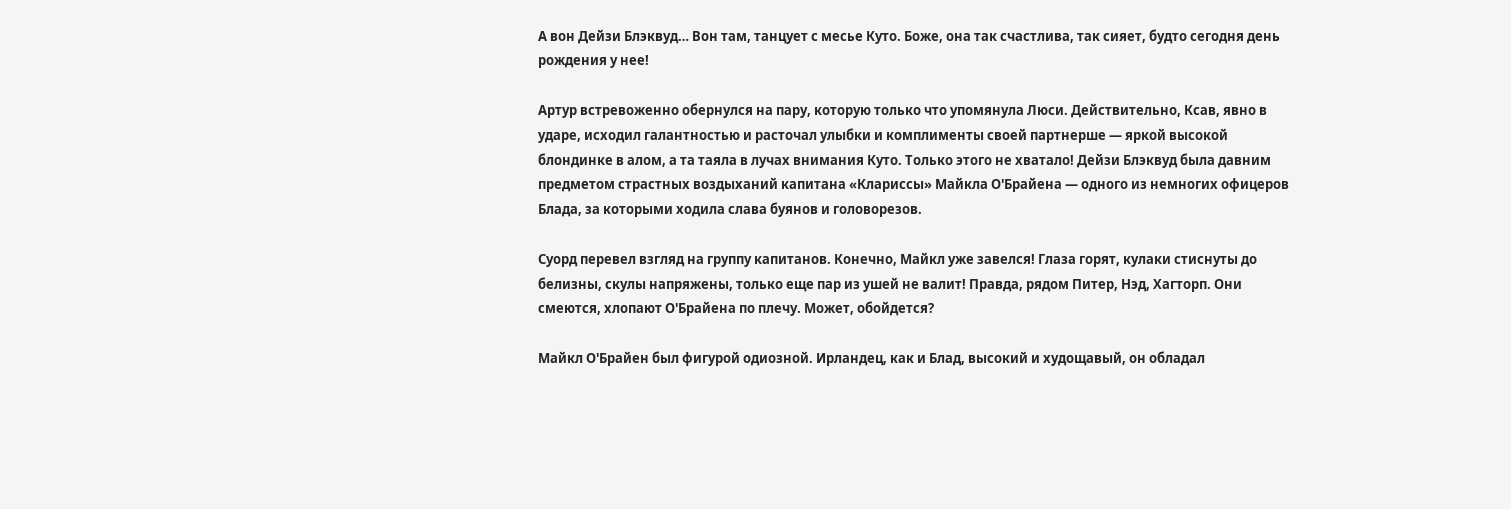А вон Дейзи Блэквуд… Вон там, танцует с месье Куто. Боже, она так счастлива, так сияет, будто сегодня день рождения у нее!

Артур встревоженно обернулся на пару, которую только что упомянула Люси. Действительно, Ксав, явно в ударе, исходил галантностью и расточал улыбки и комплименты своей партнерше — яркой высокой блондинке в алом, а та таяла в лучах внимания Куто. Только этого не хватало! Дейзи Блэквуд была давним предметом страстных воздыханий капитана «Клариссы» Майкла О'Брайена — одного из немногих офицеров Блада, за которыми ходила слава буянов и головорезов.

Суорд перевел взгляд на группу капитанов. Конечно, Майкл уже завелся! Глаза горят, кулаки стиснуты до белизны, скулы напряжены, только еще пар из ушей не валит! Правда, рядом Питер, Нэд, Хагторп. Они смеются, хлопают О'Брайена по плечу. Может, обойдется?

Майкл О'Брайен был фигурой одиозной. Ирландец, как и Блад, высокий и худощавый, он обладал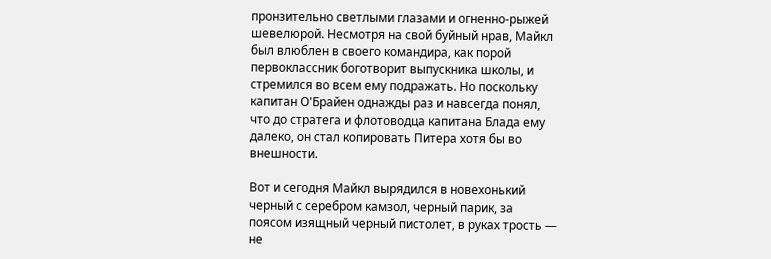пронзительно светлыми глазами и огненно-рыжей шевелюрой. Несмотря на свой буйный нрав, Майкл был влюблен в своего командира, как порой первоклассник боготворит выпускника школы, и стремился во всем ему подражать. Но поскольку капитан О'Брайен однажды раз и навсегда понял, что до стратега и флотоводца капитана Блада ему далеко, он стал копировать Питера хотя бы во внешности.

Вот и сегодня Майкл вырядился в новехонький черный с серебром камзол, черный парик, за поясом изящный черный пистолет, в руках трость — не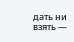дать ни взять —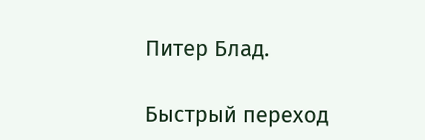Питер Блад.

Быстрый переход